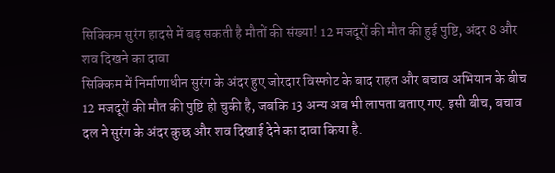सिक्किम सुरंग हादसे में बढ़ सकती है मौतों की संख्या! 12 मजदूरों की मौत की हुई पुष्टि, अंदर 8 और शव दिखने का दावा
सिक्किम में निर्माणाधीन सुरंग के अंदर हुए जोरदार विस्फोट के बाद राहत और बचाव अभियान के बीच 12 मजदूरों की मौत की पुष्टि हो चुकी है, जबकि 13 अन्य अब भी लापता बताए गए. इसी बीच, बचाव दल ने सुरंग के अंदर कुछ और शव दिखाई देने का दावा किया है.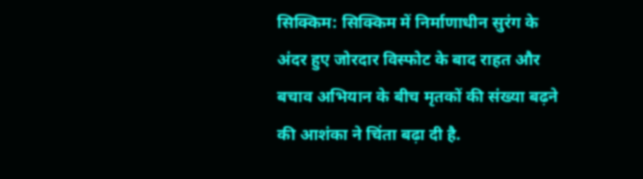सिक्किम: सिक्किम में निर्माणाधीन सुरंग के अंदर हुए जोरदार विस्फोट के बाद राहत और बचाव अभियान के बीच मृतकों की संख्या बढ़ने की आशंका ने चिंता बढ़ा दी है.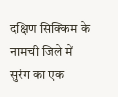दक्षिण सिक्किम के नामची जिले में सुरंग का एक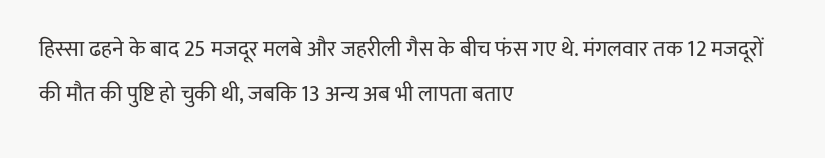हिस्सा ढहने के बाद 25 मजदूर मलबे और जहरीली गैस के बीच फंस गए थे. मंगलवार तक 12 मजदूरों की मौत की पुष्टि हो चुकी थी, जबकि 13 अन्य अब भी लापता बताए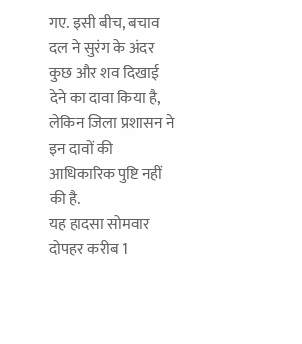गए. इसी बीच, बचाव दल ने सुरंग के अंदर कुछ और शव दिखाई देने का दावा किया है, लेकिन जिला प्रशासन ने इन दावों की आधिकारिक पुष्टि नहीं की है.
यह हादसा सोमवार दोपहर करीब 1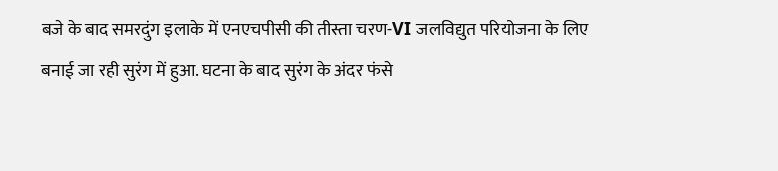बजे के बाद समरदुंग इलाके में एनएचपीसी की तीस्ता चरण-VI जलविद्युत परियोजना के लिए बनाई जा रही सुरंग में हुआ. घटना के बाद सुरंग के अंदर फंसे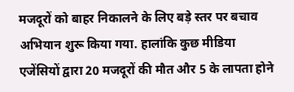मजदूरों को बाहर निकालने के लिए बड़े स्तर पर बचाव अभियान शुरू किया गया. हालांकि कुछ मीडिया एजेंसियों द्वारा 20 मजदूरों की मौत और 5 के लापता होने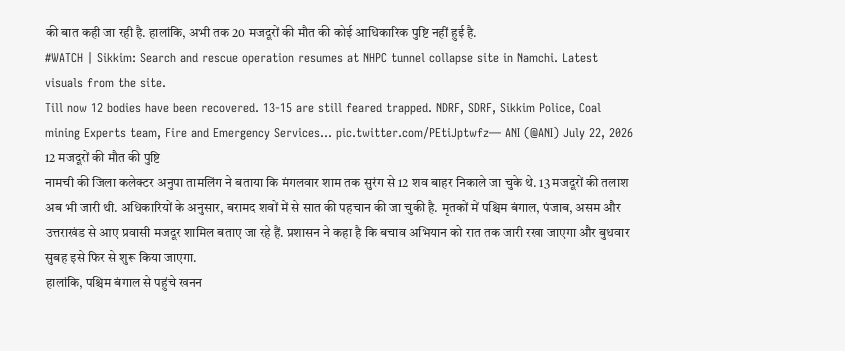की बात कही जा रही है. हालांकि, अभी तक 20 मजदूरों की मौत की कोई आधिकारिक पुष्टि नहीं हुई है.
#WATCH | Sikkim: Search and rescue operation resumes at NHPC tunnel collapse site in Namchi. Latest visuals from the site.
Till now 12 bodies have been recovered. 13-15 are still feared trapped. NDRF, SDRF, Sikkim Police, Coal mining Experts team, Fire and Emergency Services… pic.twitter.com/PEtiJptwfz— ANI (@ANI) July 22, 2026
12 मजदूरों की मौत की पुष्टि
नामची की जिला कलेक्टर अनुपा तामलिंग ने बताया कि मंगलवार शाम तक सुरंग से 12 शव बाहर निकाले जा चुके थे. 13 मजदूरों की तलाश अब भी जारी थी. अधिकारियों के अनुसार, बरामद शवों में से सात की पहचान की जा चुकी है. मृतकों में पश्चिम बंगाल, पंजाब, असम और उत्तराखंड से आए प्रवासी मजदूर शामिल बताए जा रहे हैं. प्रशासन ने कहा है कि बचाव अभियान को रात तक जारी रखा जाएगा और बुधवार सुबह इसे फिर से शुरू किया जाएगा.
हालांकि, पश्चिम बंगाल से पहुंचे खनन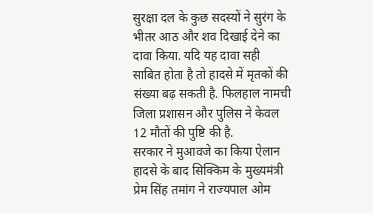सुरक्षा दल के कुछ सदस्यों ने सुरंग के भीतर आठ और शव दिखाई देने का दावा किया. यदि यह दावा सही साबित होता है तो हादसे में मृतकों की संख्या बढ़ सकती है. फिलहाल नामची जिला प्रशासन और पुलिस ने केवल 12 मौतों की पुष्टि की है.
सरकार ने मुआवजे का किया ऐलान
हादसे के बाद सिक्किम के मुख्यमंत्री प्रेम सिंह तमांग ने राज्यपाल ओम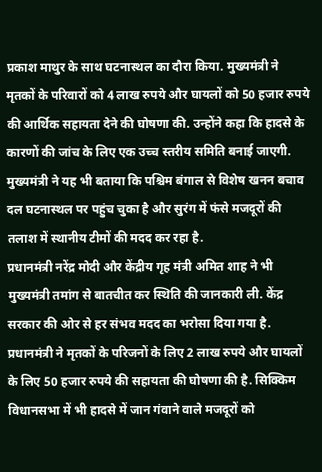प्रकाश माथुर के साथ घटनास्थल का दौरा किया. मुख्यमंत्री ने मृतकों के परिवारों को 4 लाख रुपये और घायलों को 50 हजार रुपये की आर्थिक सहायता देने की घोषणा की. उन्होंने कहा कि हादसे के कारणों की जांच के लिए एक उच्च स्तरीय समिति बनाई जाएगी. मुख्यमंत्री ने यह भी बताया कि पश्चिम बंगाल से विशेष खनन बचाव दल घटनास्थल पर पहुंच चुका है और सुरंग में फंसे मजदूरों की तलाश में स्थानीय टीमों की मदद कर रहा है.
प्रधानमंत्री नरेंद्र मोदी और केंद्रीय गृह मंत्री अमित शाह ने भी मुख्यमंत्री तमांग से बातचीत कर स्थिति की जानकारी ली. केंद्र सरकार की ओर से हर संभव मदद का भरोसा दिया गया है. प्रधानमंत्री ने मृतकों के परिजनों के लिए 2 लाख रुपये और घायलों के लिए 50 हजार रुपये की सहायता की घोषणा की है. सिक्किम विधानसभा में भी हादसे में जान गंवाने वाले मजदूरों को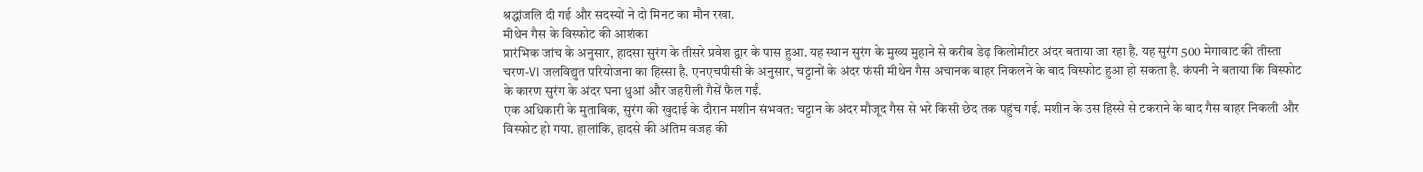श्रद्धांजलि दी गई और सदस्यों ने दो मिनट का मौन रखा.
मीथेन गैस के विस्फोट की आशंका
प्रारंभिक जांच के अनुसार, हादसा सुरंग के तीसरे प्रवेश द्वार के पास हुआ. यह स्थान सुरंग के मुख्य मुहाने से करीब डेढ़ किलोमीटर अंदर बताया जा रहा है. यह सुरंग 500 मेगावाट की तीस्ता चरण-VI जलविद्युत परियोजना का हिस्सा है. एनएचपीसी के अनुसार, चट्टानों के अंदर फंसी मीथेन गैस अचानक बाहर निकलने के बाद विस्फोट हुआ हो सकता है. कंपनी ने बताया कि विस्फोट के कारण सुरंग के अंदर घना धुआं और जहरीली गैसें फैल गईं.
एक अधिकारी के मुताबिक, सुरंग की खुदाई के दौरान मशीन संभवत: चट्टान के अंदर मौजूद गैस से भरे किसी छेद तक पहुंच गई. मशीन के उस हिस्से से टकराने के बाद गैस बाहर निकली और विस्फोट हो गया. हालांकि, हादसे की अंतिम वजह की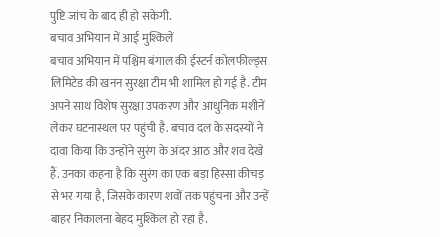पुष्टि जांच के बाद ही हो सकेगी.
बचाव अभियान में आई मुश्किलें
बचाव अभियान में पश्चिम बंगाल की ईस्टर्न कोलफील्ड्स लिमिटेड की खनन सुरक्षा टीम भी शामिल हो गई है. टीम अपने साथ विशेष सुरक्षा उपकरण और आधुनिक मशीनें लेकर घटनास्थल पर पहुंची है. बचाव दल के सदस्यों ने दावा किया कि उन्होंने सुरंग के अंदर आठ और शव देखे हैं. उनका कहना है कि सुरंग का एक बड़ा हिस्सा कीचड़ से भर गया है, जिसके कारण शवों तक पहुंचना और उन्हें बाहर निकालना बेहद मुश्किल हो रहा है.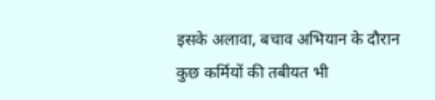इसके अलावा, बचाव अभियान के दौरान कुछ कर्मियों की तबीयत भी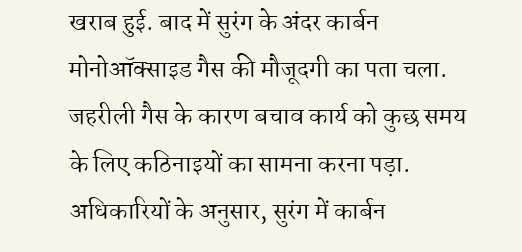खराब हुई. बाद में सुरंग के अंदर कार्बन मोनोऑक्साइड गैस की मौजूदगी का पता चला. जहरीली गैस के कारण बचाव कार्य को कुछ समय के लिए कठिनाइयों का सामना करना पड़ा. अधिकारियों के अनुसार, सुरंग में कार्बन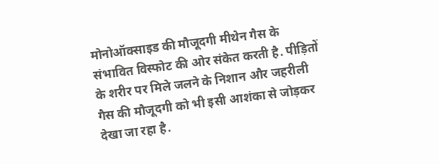मोनोऑक्साइड की मौजूदगी मीथेन गैस के संभावित विस्फोट की ओर संकेत करती है. पीड़ितों के शरीर पर मिले जलने के निशान और जहरीली गैस की मौजूदगी को भी इसी आशंका से जोड़कर देखा जा रहा है.